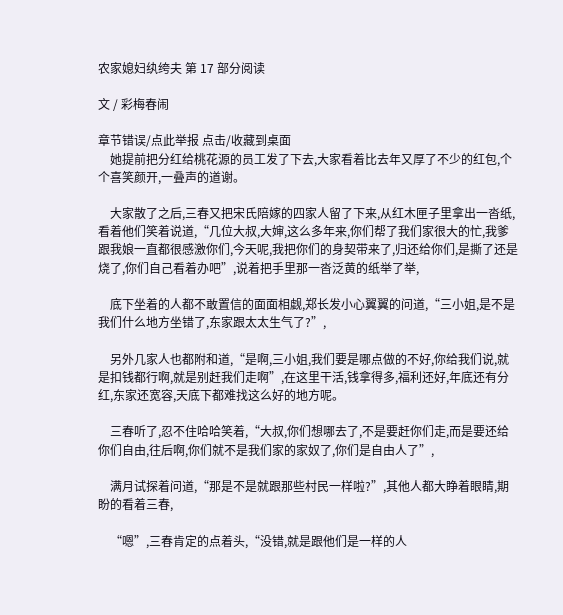农家媳妇纨绔夫 第 17 部分阅读

文 / 彩梅春闹

章节错误/点此举报 点击/收藏到桌面
    她提前把分红给桃花源的员工发了下去,大家看着比去年又厚了不少的红包,个个喜笑颜开,一叠声的道谢。

    大家散了之后,三春又把宋氏陪嫁的四家人留了下来,从红木匣子里拿出一沓纸,看着他们笑着说道,“几位大叔,大婶,这么多年来,你们帮了我们家很大的忙,我爹跟我娘一直都很感激你们,今天呢,我把你们的身契带来了,归还给你们,是撕了还是烧了,你们自己看着办吧”,说着把手里那一沓泛黄的纸举了举,

    底下坐着的人都不敢置信的面面相觑,郑长发小心翼翼的问道,“三小姐,是不是我们什么地方坐错了,东家跟太太生气了?”,

    另外几家人也都附和道,“是啊,三小姐,我们要是哪点做的不好,你给我们说,就是扣钱都行啊,就是别赶我们走啊”,在这里干活,钱拿得多,福利还好,年底还有分红,东家还宽容,天底下都难找这么好的地方呢。

    三春听了,忍不住哈哈笑着,“大叔,你们想哪去了,不是要赶你们走,而是要还给你们自由,往后啊,你们就不是我们家的家奴了,你们是自由人了”,

    满月试探着问道,“那是不是就跟那些村民一样啦?”,其他人都大睁着眼睛,期盼的看着三春,

    “嗯”,三春肯定的点着头,“没错,就是跟他们是一样的人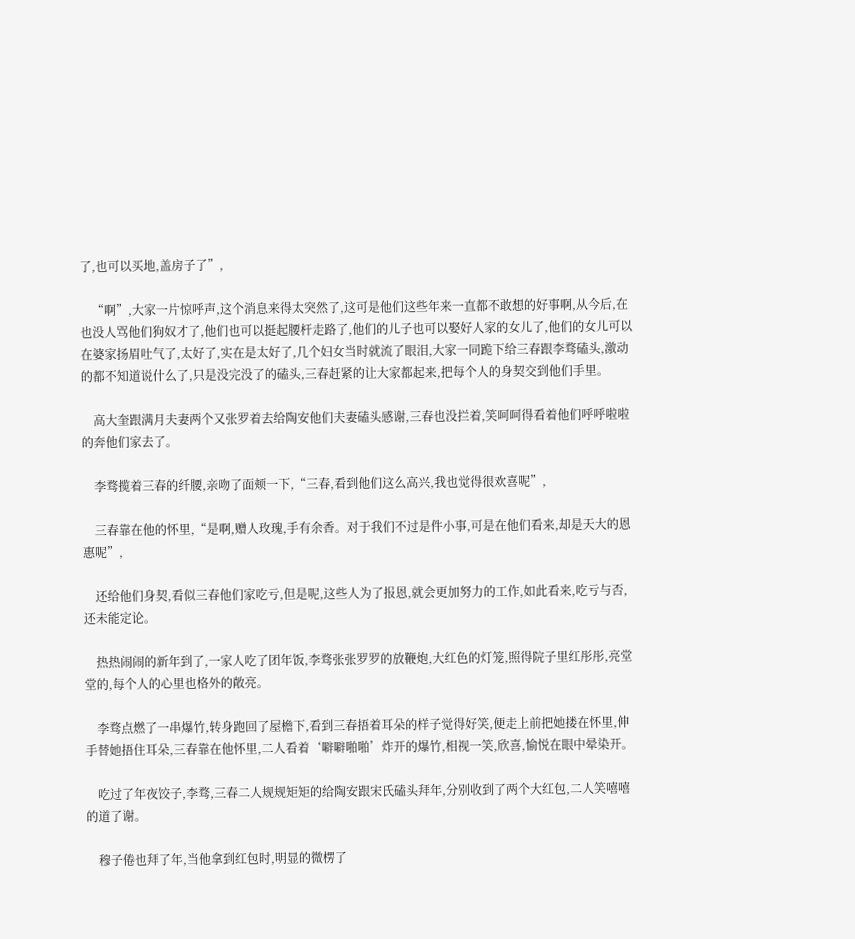了,也可以买地,盖房子了”,

    “啊”,大家一片惊呼声,这个消息来得太突然了,这可是他们这些年来一直都不敢想的好事啊,从今后,在也没人骂他们狗奴才了,他们也可以挺起腰杆走路了,他们的儿子也可以娶好人家的女儿了,他们的女儿可以在婆家扬眉吐气了,太好了,实在是太好了,几个妇女当时就流了眼泪,大家一同跪下给三春跟李骛磕头,激动的都不知道说什么了,只是没完没了的磕头,三春赶紧的让大家都起来,把每个人的身契交到他们手里。

    高大奎跟满月夫妻两个又张罗着去给陶安他们夫妻磕头感谢,三春也没拦着,笑呵呵得看着他们呼呼啦啦的奔他们家去了。

    李骛揽着三春的纤腰,亲吻了面颊一下,“三春,看到他们这么高兴,我也觉得很欢喜呢”,

    三春靠在他的怀里,“是啊,赠人玫瑰,手有余香。对于我们不过是件小事,可是在他们看来,却是天大的恩惠呢”,

    还给他们身契,看似三春他们家吃亏,但是呢,这些人为了报恩,就会更加努力的工作,如此看来,吃亏与否,还未能定论。

    热热闹闹的新年到了,一家人吃了团年饭,李骛张张罗罗的放鞭炮,大红色的灯笼,照得院子里红彤彤,亮堂堂的,每个人的心里也格外的敞亮。

    李骛点燃了一串爆竹,转身跑回了屋檐下,看到三春捂着耳朵的样子觉得好笑,便走上前把她搂在怀里,伸手替她捂住耳朵,三春靠在他怀里,二人看着‘噼噼啪啪’炸开的爆竹,相视一笑,欣喜,愉悦在眼中晕染开。

    吃过了年夜饺子,李骛,三春二人规规矩矩的给陶安跟宋氏磕头拜年,分别收到了两个大红包,二人笑嘻嘻的道了谢。

    穆子倦也拜了年,当他拿到红包时,明显的微楞了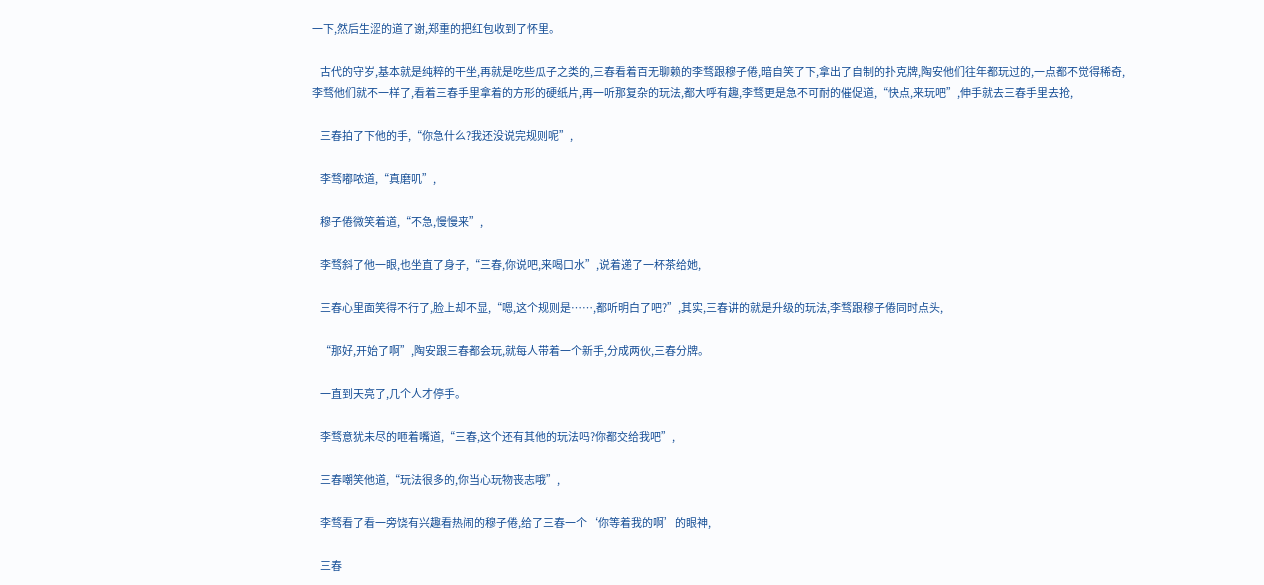一下,然后生涩的道了谢,郑重的把红包收到了怀里。

    古代的守岁,基本就是纯粹的干坐,再就是吃些瓜子之类的,三春看着百无聊赖的李骛跟穆子倦,暗自笑了下,拿出了自制的扑克牌,陶安他们往年都玩过的,一点都不觉得稀奇,李骛他们就不一样了,看着三春手里拿着的方形的硬纸片,再一听那复杂的玩法,都大呼有趣,李骛更是急不可耐的催促道,“快点,来玩吧”,伸手就去三春手里去抢,

    三春拍了下他的手,“你急什么?我还没说完规则呢”,

    李骛嘟哝道,“真磨叽”,

    穆子倦微笑着道,“不急,慢慢来”,

    李骛斜了他一眼,也坐直了身子,“三春,你说吧,来喝口水”,说着递了一杯茶给她,

    三春心里面笑得不行了,脸上却不显,“嗯,这个规则是……,都听明白了吧?”,其实,三春讲的就是升级的玩法,李骛跟穆子倦同时点头,

    “那好,开始了啊”,陶安跟三春都会玩,就每人带着一个新手,分成两伙,三春分牌。

    一直到天亮了,几个人才停手。

    李骛意犹未尽的咂着嘴道,“三春,这个还有其他的玩法吗?你都交给我吧”,

    三春嘲笑他道,“玩法很多的,你当心玩物丧志哦”,

    李骛看了看一旁饶有兴趣看热闹的穆子倦,给了三春一个‘你等着我的啊’的眼神,

    三春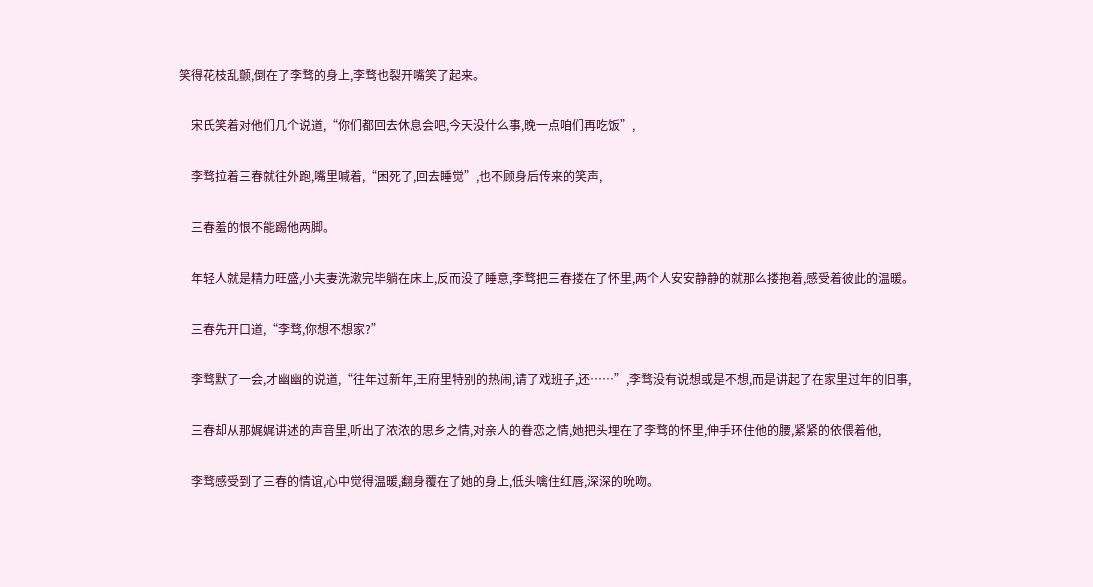笑得花枝乱颤,倒在了李骛的身上,李骛也裂开嘴笑了起来。

    宋氏笑着对他们几个说道,“你们都回去休息会吧,今天没什么事,晚一点咱们再吃饭”,

    李骛拉着三春就往外跑,嘴里喊着,“困死了,回去睡觉”,也不顾身后传来的笑声,

    三春羞的恨不能踢他两脚。

    年轻人就是精力旺盛,小夫妻洗漱完毕躺在床上,反而没了睡意,李骛把三春搂在了怀里,两个人安安静静的就那么搂抱着,感受着彼此的温暖。

    三春先开口道,“李骛,你想不想家?”

    李骛默了一会,才幽幽的说道,“往年过新年,王府里特别的热闹,请了戏班子,还……”,李骛没有说想或是不想,而是讲起了在家里过年的旧事,

    三春却从那娓娓讲述的声音里,听出了浓浓的思乡之情,对亲人的眷恋之情,她把头埋在了李骛的怀里,伸手环住他的腰,紧紧的依偎着他,

    李骛感受到了三春的情谊,心中觉得温暖,翻身覆在了她的身上,低头噙住红唇,深深的吮吻。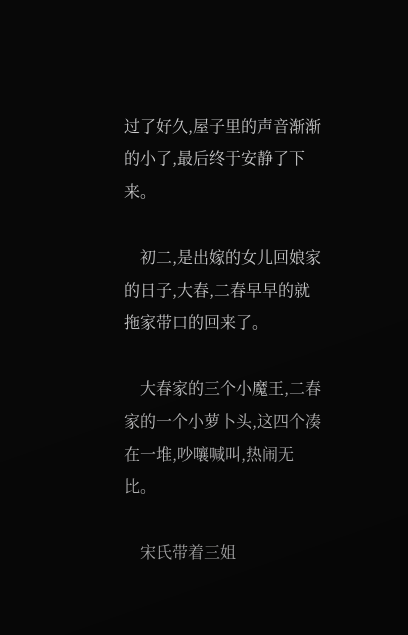过了好久,屋子里的声音渐渐的小了,最后终于安静了下来。

    初二,是出嫁的女儿回娘家的日子,大春,二春早早的就拖家带口的回来了。

    大春家的三个小魔王,二春家的一个小萝卜头,这四个凑在一堆,吵嚷喊叫,热闹无比。

    宋氏带着三姐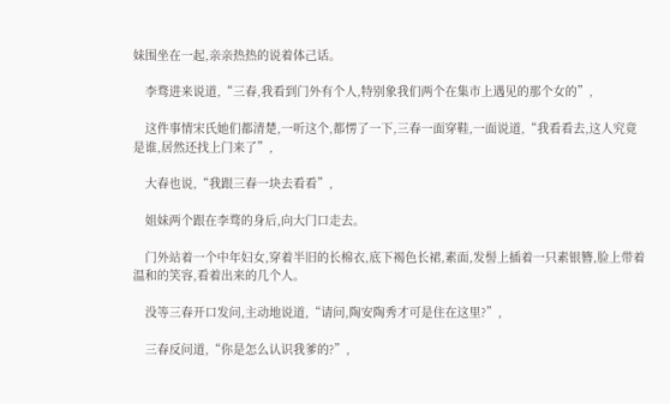妹围坐在一起,亲亲热热的说着体己话。

    李骛进来说道,“三春,我看到门外有个人,特别象我们两个在集市上遇见的那个女的”,

    这件事情宋氏她们都清楚,一听这个,都愣了一下,三春一面穿鞋,一面说道,“我看看去,这人究竟是谁,居然还找上门来了”,

    大春也说,“我跟三春一块去看看”,

    姐妹两个跟在李骛的身后,向大门口走去。

    门外站着一个中年妇女,穿着半旧的长棉衣,底下褐色长裙,素面,发髻上插着一只素银簪,脸上带着温和的笑容,看着出来的几个人。

    没等三春开口发问,主动地说道,“请问,陶安陶秀才可是住在这里?”,

    三春反问道,“你是怎么认识我爹的?”,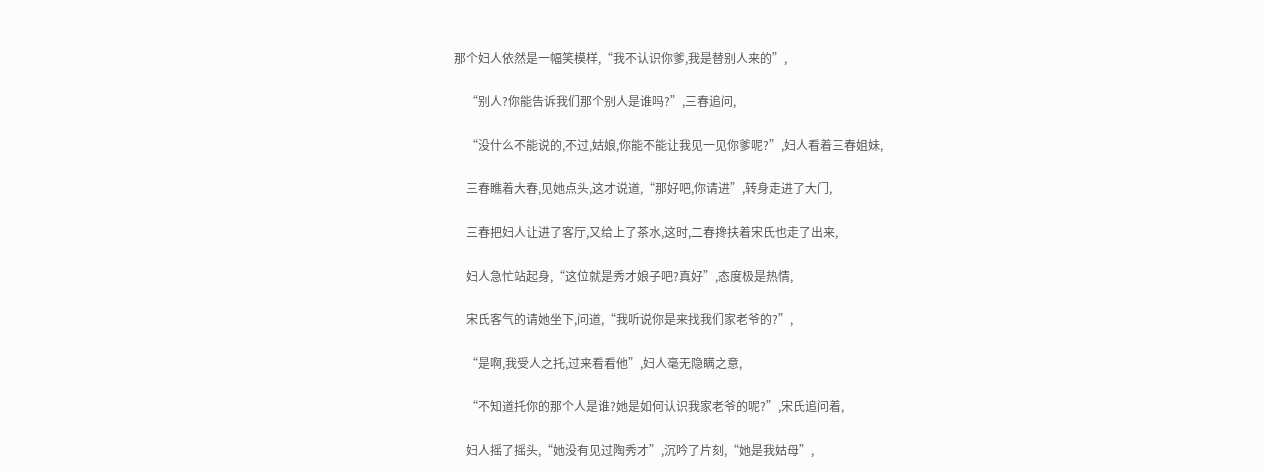那个妇人依然是一幅笑模样,“我不认识你爹,我是替别人来的”,

    “别人?你能告诉我们那个别人是谁吗?”,三春追问,

    “没什么不能说的,不过,姑娘,你能不能让我见一见你爹呢?”,妇人看着三春姐妹,

    三春瞧着大春,见她点头,这才说道,“那好吧,你请进”,转身走进了大门,

    三春把妇人让进了客厅,又给上了茶水,这时,二春搀扶着宋氏也走了出来,

    妇人急忙站起身,“这位就是秀才娘子吧?真好”,态度极是热情,

    宋氏客气的请她坐下,问道,“我听说你是来找我们家老爷的?”,

    “是啊,我受人之托,过来看看他”,妇人毫无隐瞒之意,

    “不知道托你的那个人是谁?她是如何认识我家老爷的呢?”,宋氏追问着,

    妇人摇了摇头,“她没有见过陶秀才”,沉吟了片刻,“她是我姑母”,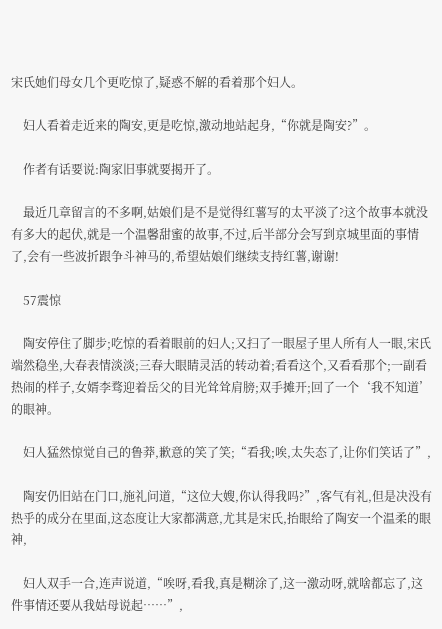宋氏她们母女几个更吃惊了,疑惑不解的看着那个妇人。

    妇人看着走近来的陶安,更是吃惊,激动地站起身,“你就是陶安?”。

    作者有话要说:陶家旧事就要揭开了。

    最近几章留言的不多啊,姑娘们是不是觉得红薯写的太平淡了?这个故事本就没有多大的起伏,就是一个温馨甜蜜的故事,不过,后半部分会写到京城里面的事情了,会有一些波折跟争斗神马的,希望姑娘们继续支持红薯,谢谢!

    57震惊

    陶安停住了脚步;吃惊的看着眼前的妇人;又扫了一眼屋子里人所有人一眼,宋氏端然稳坐,大春表情淡淡;三春大眼睛灵活的转动着;看看这个,又看看那个;一副看热闹的样子,女婿李骛迎着岳父的目光耸耸肩膀;双手摊开;回了一个‘我不知道’的眼神。

    妇人猛然惊觉自己的鲁莽,歉意的笑了笑;“看我;唉,太失态了,让你们笑话了”,

    陶安仍旧站在门口,施礼问道,“这位大嫂,你认得我吗?”,客气有礼,但是决没有热乎的成分在里面,这态度让大家都满意,尤其是宋氏,抬眼给了陶安一个温柔的眼神,

    妇人双手一合,连声说道,“唉呀,看我,真是糊涂了,这一激动呀,就啥都忘了,这件事情还要从我姑母说起……”,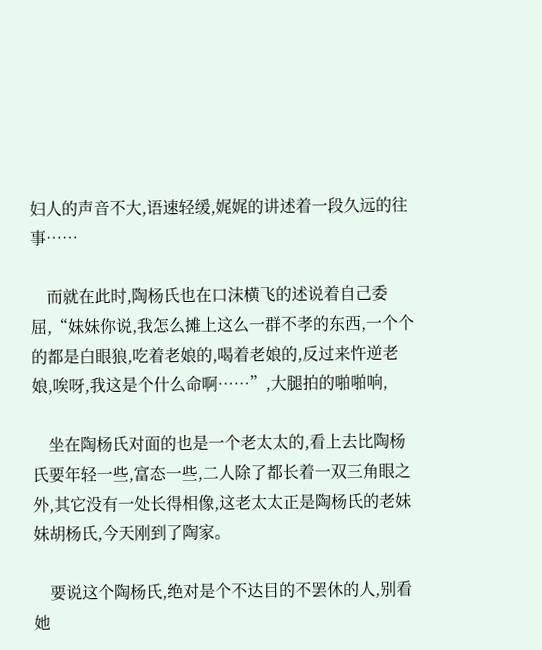妇人的声音不大,语速轻缓,娓娓的讲述着一段久远的往事……

    而就在此时,陶杨氏也在口沫横飞的述说着自己委屈,“妹妹你说,我怎么摊上这么一群不孝的东西,一个个的都是白眼狼,吃着老娘的,喝着老娘的,反过来忤逆老娘,唉呀,我这是个什么命啊……”,大腿拍的啪啪响,

    坐在陶杨氏对面的也是一个老太太的,看上去比陶杨氏要年轻一些,富态一些,二人除了都长着一双三角眼之外,其它没有一处长得相像,这老太太正是陶杨氏的老妹妹胡杨氏,今天刚到了陶家。

    要说这个陶杨氏,绝对是个不达目的不罢休的人,别看她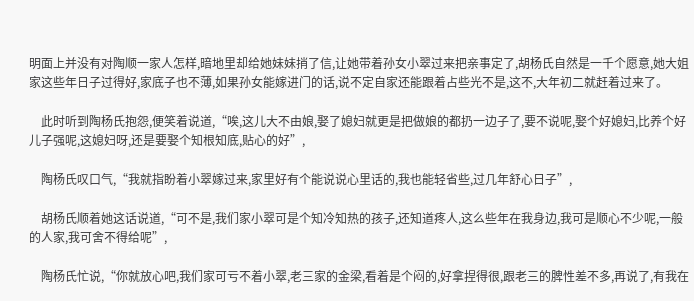明面上并没有对陶顺一家人怎样,暗地里却给她妹妹捎了信,让她带着孙女小翠过来把亲事定了,胡杨氏自然是一千个愿意,她大姐家这些年日子过得好,家底子也不薄,如果孙女能嫁进门的话,说不定自家还能跟着占些光不是,这不,大年初二就赶着过来了。

    此时听到陶杨氏抱怨,便笑着说道,“唉,这儿大不由娘,娶了媳妇就更是把做娘的都扔一边子了,要不说呢,娶个好媳妇,比养个好儿子强呢,这媳妇呀,还是要娶个知根知底,贴心的好”,

    陶杨氏叹口气,“我就指盼着小翠嫁过来,家里好有个能说说心里话的,我也能轻省些,过几年舒心日子”,

    胡杨氏顺着她这话说道,“可不是,我们家小翠可是个知冷知热的孩子,还知道疼人,这么些年在我身边,我可是顺心不少呢,一般的人家,我可舍不得给呢”,

    陶杨氏忙说,“你就放心吧,我们家可亏不着小翠,老三家的金梁,看着是个闷的,好拿捏得很,跟老三的脾性差不多,再说了,有我在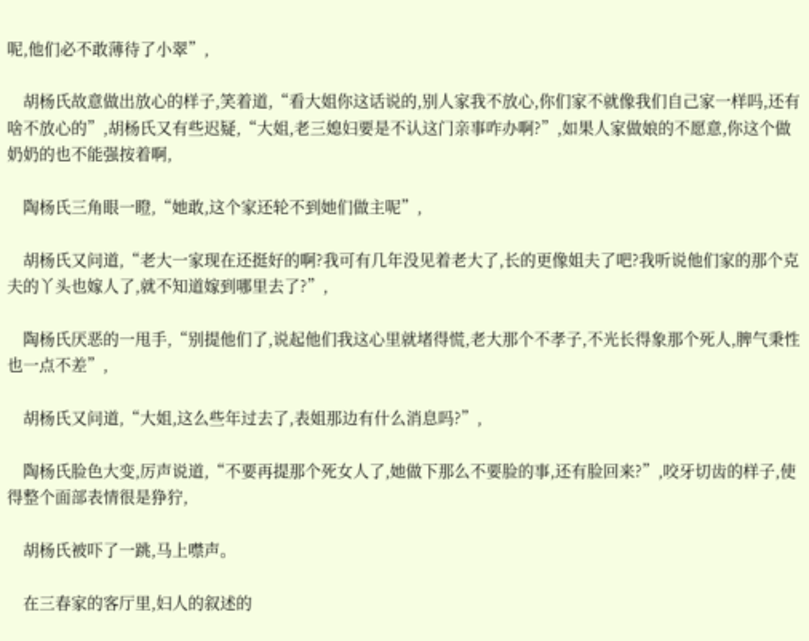呢,他们必不敢薄待了小翠”,

    胡杨氏故意做出放心的样子,笑着道,“看大姐你这话说的,别人家我不放心,你们家不就像我们自己家一样吗,还有啥不放心的”,胡杨氏又有些迟疑,“大姐,老三媳妇要是不认这门亲事咋办啊?”,如果人家做娘的不愿意,你这个做奶奶的也不能强按着啊,

    陶杨氏三角眼一瞪,“她敢,这个家还轮不到她们做主呢”,

    胡杨氏又问道,“老大一家现在还挺好的啊?我可有几年没见着老大了,长的更像姐夫了吧?我听说他们家的那个克夫的丫头也嫁人了,就不知道嫁到哪里去了?”,

    陶杨氏厌恶的一甩手,“别提他们了,说起他们我这心里就堵得慌,老大那个不孝子,不光长得象那个死人,脾气秉性也一点不差”,

    胡杨氏又问道,“大姐,这么些年过去了,表姐那边有什么消息吗?”,

    陶杨氏脸色大变,厉声说道,“不要再提那个死女人了,她做下那么不要脸的事,还有脸回来?”,咬牙切齿的样子,使得整个面部表情很是狰狞,

    胡杨氏被吓了一跳,马上噤声。

    在三春家的客厅里,妇人的叙述的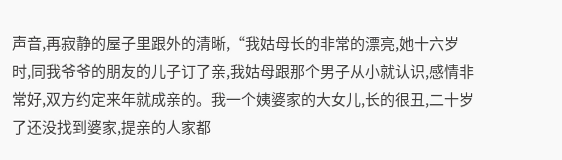声音,再寂静的屋子里跟外的清晰,“我姑母长的非常的漂亮,她十六岁时,同我爷爷的朋友的儿子订了亲,我姑母跟那个男子从小就认识,感情非常好,双方约定来年就成亲的。我一个姨婆家的大女儿,长的很丑,二十岁了还没找到婆家,提亲的人家都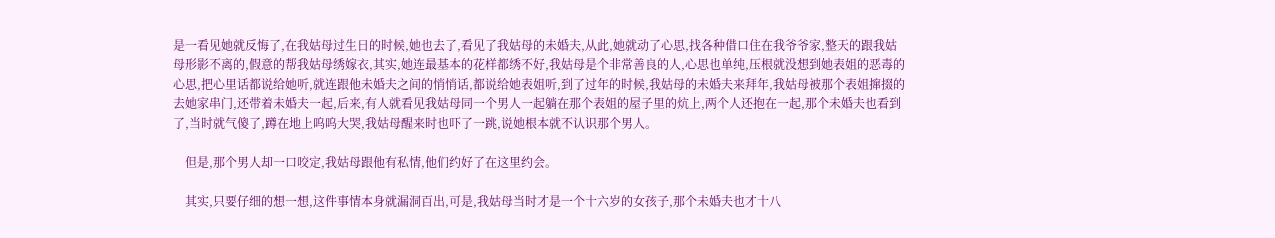是一看见她就反悔了,在我姑母过生日的时候,她也去了,看见了我姑母的未婚夫,从此,她就动了心思,找各种借口住在我爷爷家,整天的跟我姑母形影不离的,假意的帮我姑母绣嫁衣,其实,她连最基本的花样都绣不好,我姑母是个非常善良的人,心思也单纯,压根就没想到她表姐的恶毒的心思,把心里话都说给她听,就连跟他未婚夫之间的悄悄话,都说给她表姐听,到了过年的时候,我姑母的未婚夫来拜年,我姑母被那个表姐撺掇的去她家串门,还带着未婚夫一起,后来,有人就看见我姑母同一个男人一起躺在那个表姐的屋子里的炕上,两个人还抱在一起,那个未婚夫也看到了,当时就气傻了,蹲在地上呜呜大哭,我姑母醒来时也吓了一跳,说她根本就不认识那个男人。

    但是,那个男人却一口咬定,我姑母跟他有私情,他们约好了在这里约会。

    其实,只要仔细的想一想,这件事情本身就漏洞百出,可是,我姑母当时才是一个十六岁的女孩子,那个未婚夫也才十八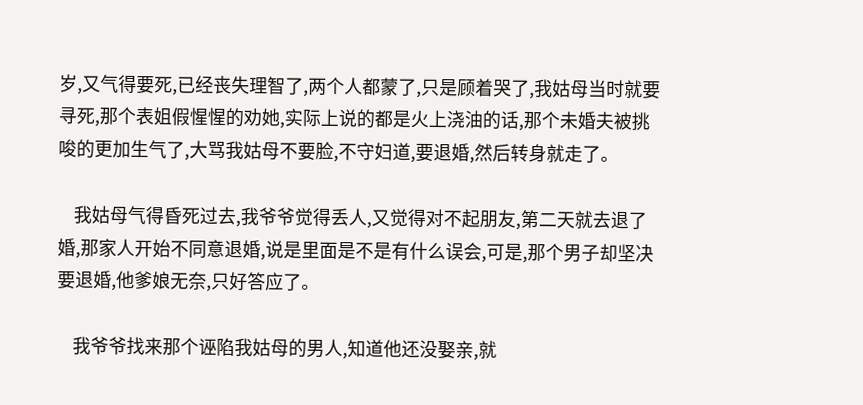岁,又气得要死,已经丧失理智了,两个人都蒙了,只是顾着哭了,我姑母当时就要寻死,那个表姐假惺惺的劝她,实际上说的都是火上浇油的话,那个未婚夫被挑唆的更加生气了,大骂我姑母不要脸,不守妇道,要退婚,然后转身就走了。

    我姑母气得昏死过去,我爷爷觉得丢人,又觉得对不起朋友,第二天就去退了婚,那家人开始不同意退婚,说是里面是不是有什么误会,可是,那个男子却坚决要退婚,他爹娘无奈,只好答应了。

    我爷爷找来那个诬陷我姑母的男人,知道他还没娶亲,就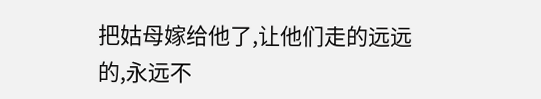把姑母嫁给他了,让他们走的远远的,永远不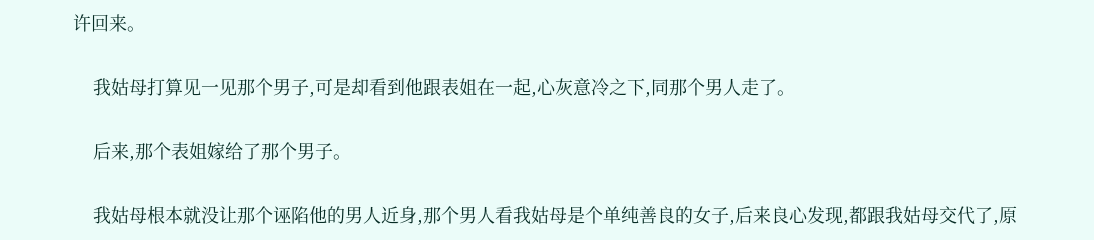许回来。

    我姑母打算见一见那个男子,可是却看到他跟表姐在一起,心灰意冷之下,同那个男人走了。

    后来,那个表姐嫁给了那个男子。

    我姑母根本就没让那个诬陷他的男人近身,那个男人看我姑母是个单纯善良的女子,后来良心发现,都跟我姑母交代了,原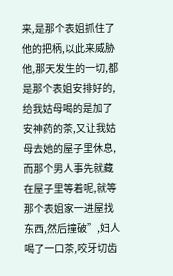来,是那个表姐抓住了他的把柄,以此来威胁他,那天发生的一切,都是那个表姐安排好的,给我姑母喝的是加了安神药的茶,又让我姑母去她的屋子里休息,而那个男人事先就藏在屋子里等着呢,就等那个表姐家一进屋找东西,然后撞破”,妇人喝了一口茶,咬牙切齿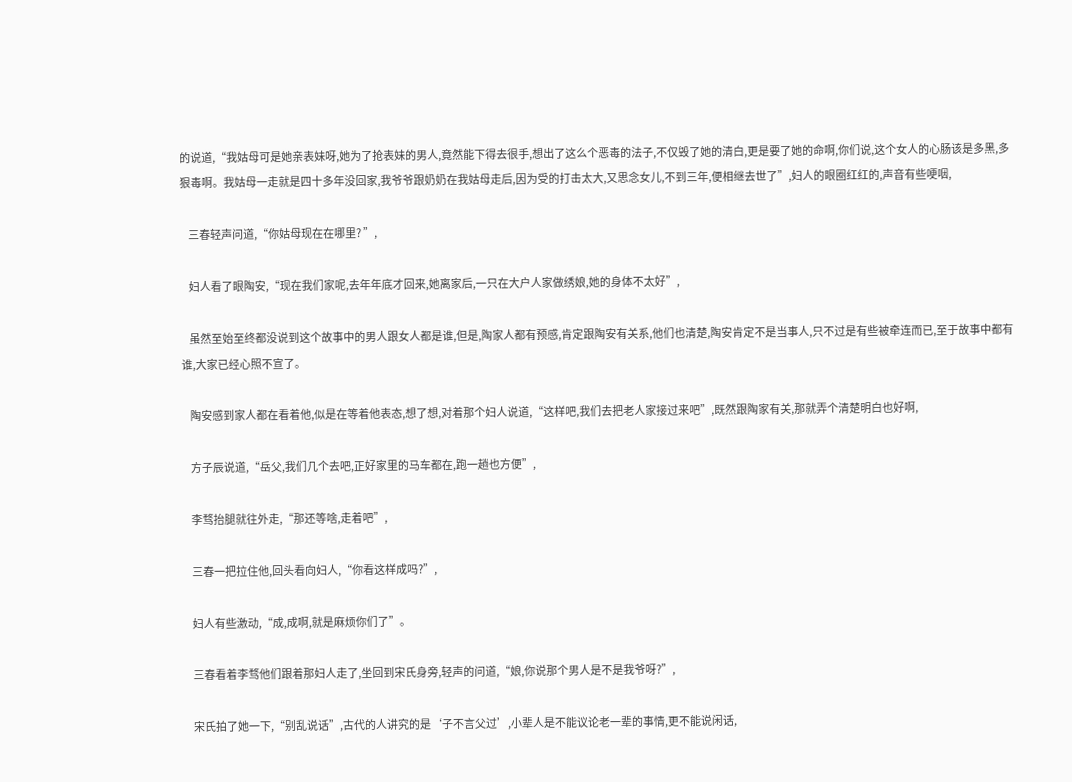的说道,“我姑母可是她亲表妹呀,她为了抢表妹的男人,竟然能下得去很手,想出了这么个恶毒的法子,不仅毁了她的清白,更是要了她的命啊,你们说,这个女人的心肠该是多黑,多狠毒啊。我姑母一走就是四十多年没回家,我爷爷跟奶奶在我姑母走后,因为受的打击太大,又思念女儿,不到三年,便相继去世了”,妇人的眼圈红红的,声音有些哽咽,

    三春轻声问道,“你姑母现在在哪里? ”,

    妇人看了眼陶安,“现在我们家呢,去年年底才回来,她离家后,一只在大户人家做绣娘,她的身体不太好”,

    虽然至始至终都没说到这个故事中的男人跟女人都是谁,但是,陶家人都有预感,肯定跟陶安有关系,他们也清楚,陶安肯定不是当事人,只不过是有些被牵连而已,至于故事中都有谁,大家已经心照不宣了。

    陶安感到家人都在看着他,似是在等着他表态,想了想,对着那个妇人说道,“这样吧,我们去把老人家接过来吧”,既然跟陶家有关,那就弄个清楚明白也好啊,

    方子辰说道,“岳父,我们几个去吧,正好家里的马车都在,跑一趟也方便”,

    李骛抬腿就往外走,“那还等啥,走着吧”,

    三春一把拉住他,回头看向妇人,“你看这样成吗?”,

    妇人有些激动,“成,成啊,就是麻烦你们了”。

    三春看着李骛他们跟着那妇人走了,坐回到宋氏身旁,轻声的问道,“娘,你说那个男人是不是我爷呀?”,

    宋氏拍了她一下,“别乱说话”,古代的人讲究的是‘子不言父过’,小辈人是不能议论老一辈的事情,更不能说闲话,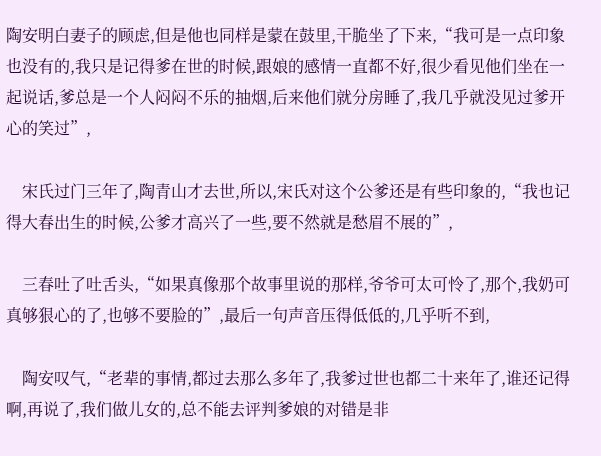陶安明白妻子的顾虑,但是他也同样是蒙在鼓里,干脆坐了下来,“我可是一点印象也没有的,我只是记得爹在世的时候,跟娘的感情一直都不好,很少看见他们坐在一起说话,爹总是一个人闷闷不乐的抽烟,后来他们就分房睡了,我几乎就没见过爹开心的笑过”,

    宋氏过门三年了,陶青山才去世,所以,宋氏对这个公爹还是有些印象的,“我也记得大春出生的时候,公爹才高兴了一些,要不然就是愁眉不展的”,

    三春吐了吐舌头,“如果真像那个故事里说的那样,爷爷可太可怜了,那个,我奶可真够狠心的了,也够不要脸的”,最后一句声音压得低低的,几乎听不到,

    陶安叹气,“老辈的事情,都过去那么多年了,我爹过世也都二十来年了,谁还记得啊,再说了,我们做儿女的,总不能去评判爹娘的对错是非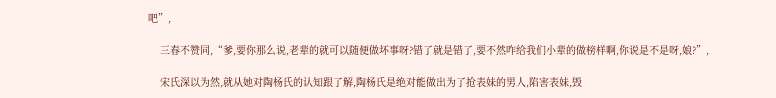吧”,

    三春不赞同,“爹,要你那么说,老辈的就可以随便做坏事呀?错了就是错了,要不然咋给我们小辈的做榜样啊,你说是不是呀,娘?”,

    宋氏深以为然,就从她对陶杨氏的认知跟了解,陶杨氏是绝对能做出为了抢表妹的男人,陷害表妹,毁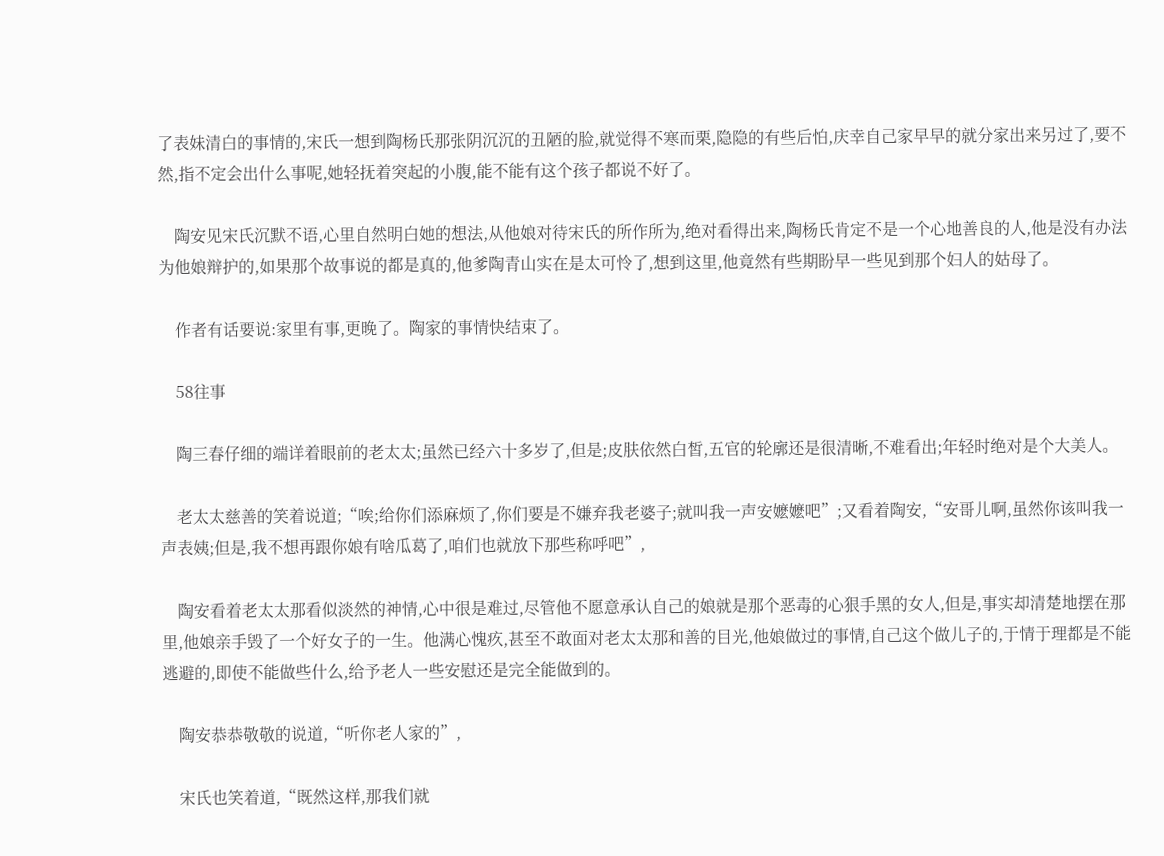了表妹清白的事情的,宋氏一想到陶杨氏那张阴沉沉的丑陋的脸,就觉得不寒而栗,隐隐的有些后怕,庆幸自己家早早的就分家出来另过了,要不然,指不定会出什么事呢,她轻抚着突起的小腹,能不能有这个孩子都说不好了。

    陶安见宋氏沉默不语,心里自然明白她的想法,从他娘对待宋氏的所作所为,绝对看得出来,陶杨氏肯定不是一个心地善良的人,他是没有办法为他娘辩护的,如果那个故事说的都是真的,他爹陶青山实在是太可怜了,想到这里,他竟然有些期盼早一些见到那个妇人的姑母了。

    作者有话要说:家里有事,更晚了。陶家的事情快结束了。

    58往事

    陶三春仔细的端详着眼前的老太太;虽然已经六十多岁了,但是;皮肤依然白皙,五官的轮廓还是很清晰,不难看出;年轻时绝对是个大美人。

    老太太慈善的笑着说道;“唉;给你们添麻烦了,你们要是不嫌弃我老婆子;就叫我一声安嬷嬷吧”;又看着陶安,“安哥儿啊,虽然你该叫我一声表姨;但是,我不想再跟你娘有啥瓜葛了,咱们也就放下那些称呼吧”,

    陶安看着老太太那看似淡然的神情,心中很是难过,尽管他不愿意承认自己的娘就是那个恶毒的心狠手黑的女人,但是,事实却清楚地摆在那里,他娘亲手毁了一个好女子的一生。他满心愧疚,甚至不敢面对老太太那和善的目光,他娘做过的事情,自己这个做儿子的,于情于理都是不能逃避的,即使不能做些什么,给予老人一些安慰还是完全能做到的。

    陶安恭恭敬敬的说道,“听你老人家的”,

    宋氏也笑着道,“既然这样,那我们就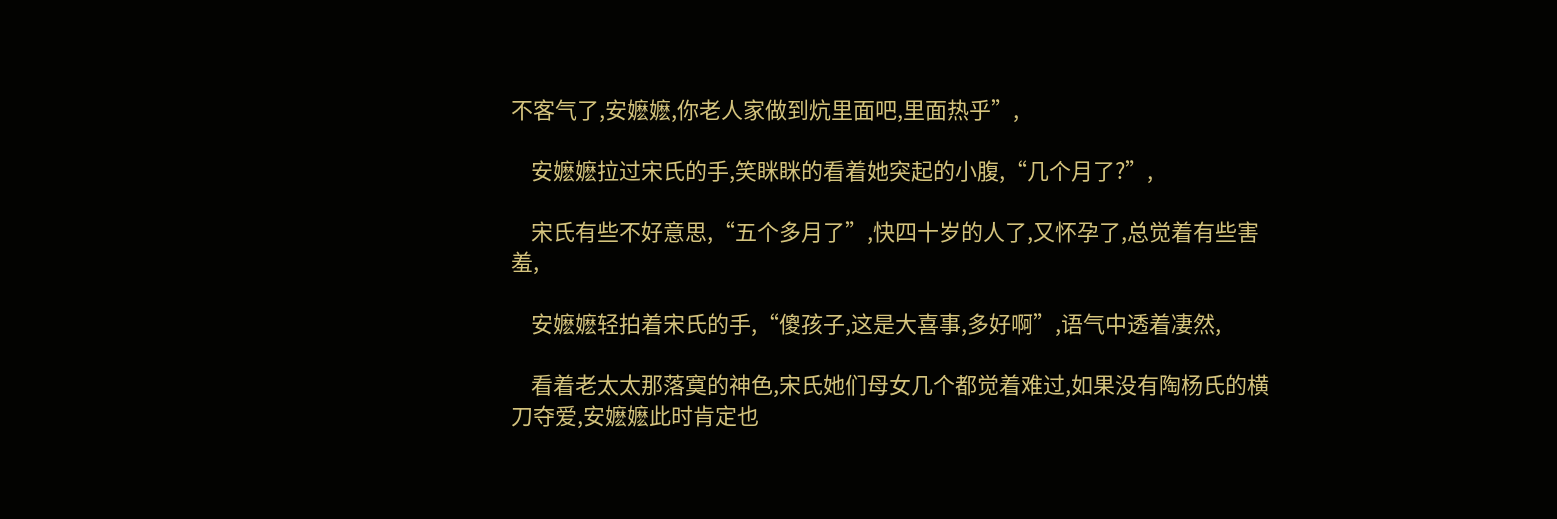不客气了,安嬷嬷,你老人家做到炕里面吧,里面热乎”,

    安嬷嬷拉过宋氏的手,笑眯眯的看着她突起的小腹,“几个月了?”,

    宋氏有些不好意思,“五个多月了”,快四十岁的人了,又怀孕了,总觉着有些害羞,

    安嬷嬷轻拍着宋氏的手,“傻孩子,这是大喜事,多好啊”,语气中透着凄然,

    看着老太太那落寞的神色,宋氏她们母女几个都觉着难过,如果没有陶杨氏的横刀夺爱,安嬷嬷此时肯定也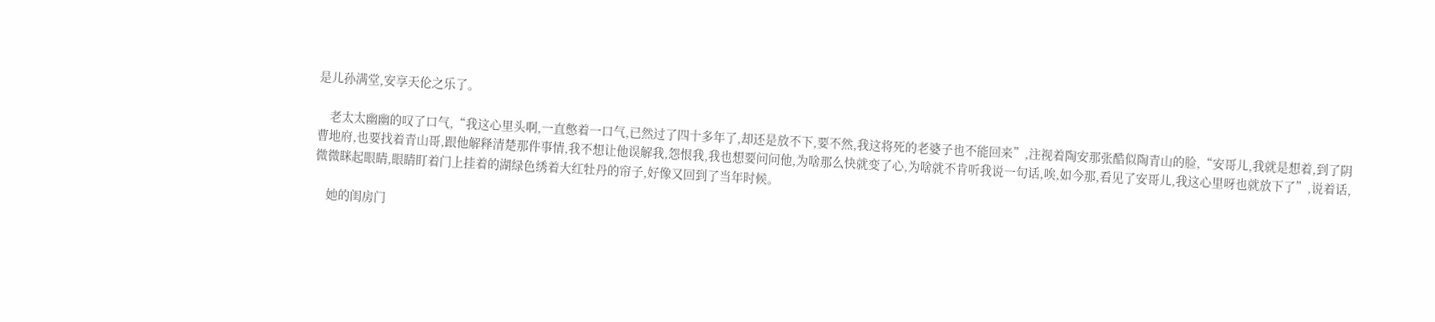是儿孙满堂,安享天伦之乐了。

    老太太幽幽的叹了口气,“我这心里头啊,一直憋着一口气,已然过了四十多年了,却还是放不下,要不然,我这将死的老婆子也不能回来”,注视着陶安那张酷似陶青山的脸,“安哥儿,我就是想着,到了阴曹地府,也要找着青山哥,跟他解释清楚那件事情,我不想让他误解我,怨恨我,我也想要问问他,为啥那么快就变了心,为啥就不肯听我说一句话,唉,如今那,看见了安哥儿,我这心里呀也就放下了”,说着话,微微眯起眼睛,眼睛盯着门上挂着的湖绿色绣着大红牡丹的帘子,好像又回到了当年时候。

    她的闺房门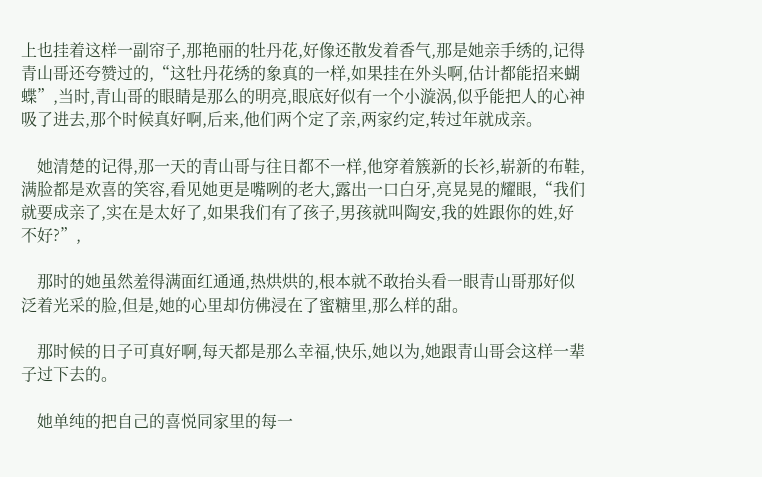上也挂着这样一副帘子,那艳丽的牡丹花,好像还散发着香气,那是她亲手绣的,记得青山哥还夸赞过的,“这牡丹花绣的象真的一样,如果挂在外头啊,估计都能招来蝴蝶”,当时,青山哥的眼睛是那么的明亮,眼底好似有一个小漩涡,似乎能把人的心神吸了进去,那个时候真好啊,后来,他们两个定了亲,两家约定,转过年就成亲。

    她清楚的记得,那一天的青山哥与往日都不一样,他穿着簇新的长衫,崭新的布鞋,满脸都是欢喜的笑容,看见她更是嘴咧的老大,露出一口白牙,亮晃晃的耀眼,“我们就要成亲了,实在是太好了,如果我们有了孩子,男孩就叫陶安,我的姓跟你的姓,好不好?”,

    那时的她虽然羞得满面红通通,热烘烘的,根本就不敢抬头看一眼青山哥那好似泛着光采的脸,但是,她的心里却仿佛浸在了蜜糖里,那么样的甜。

    那时候的日子可真好啊,每天都是那么幸福,快乐,她以为,她跟青山哥会这样一辈子过下去的。

    她单纯的把自己的喜悦同家里的每一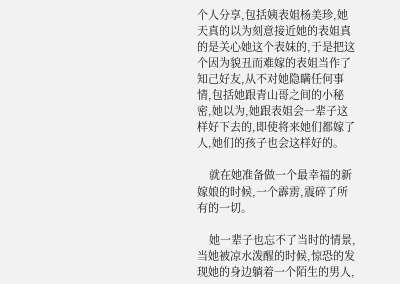个人分享,包括姨表姐杨美珍,她天真的以为刻意接近她的表姐真的是关心她这个表妹的,于是把这个因为貌丑而难嫁的表姐当作了知己好友,从不对她隐瞒任何事情,包括她跟青山哥之间的小秘密,她以为,她跟表姐会一辈子这样好下去的,即使将来她们都嫁了人,她们的孩子也会这样好的。

    就在她准备做一个最幸福的新嫁娘的时候,一个霹雳,震碎了所有的一切。

    她一辈子也忘不了当时的情景,当她被凉水泼醒的时候,惊恐的发现她的身边躺着一个陌生的男人,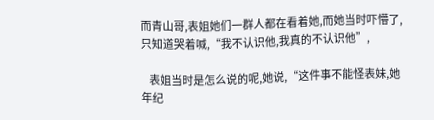而青山哥,表姐她们一群人都在看着她,而她当时吓懵了,只知道哭着喊,“我不认识他,我真的不认识他”,

    表姐当时是怎么说的呢,她说,“这件事不能怪表妹,她年纪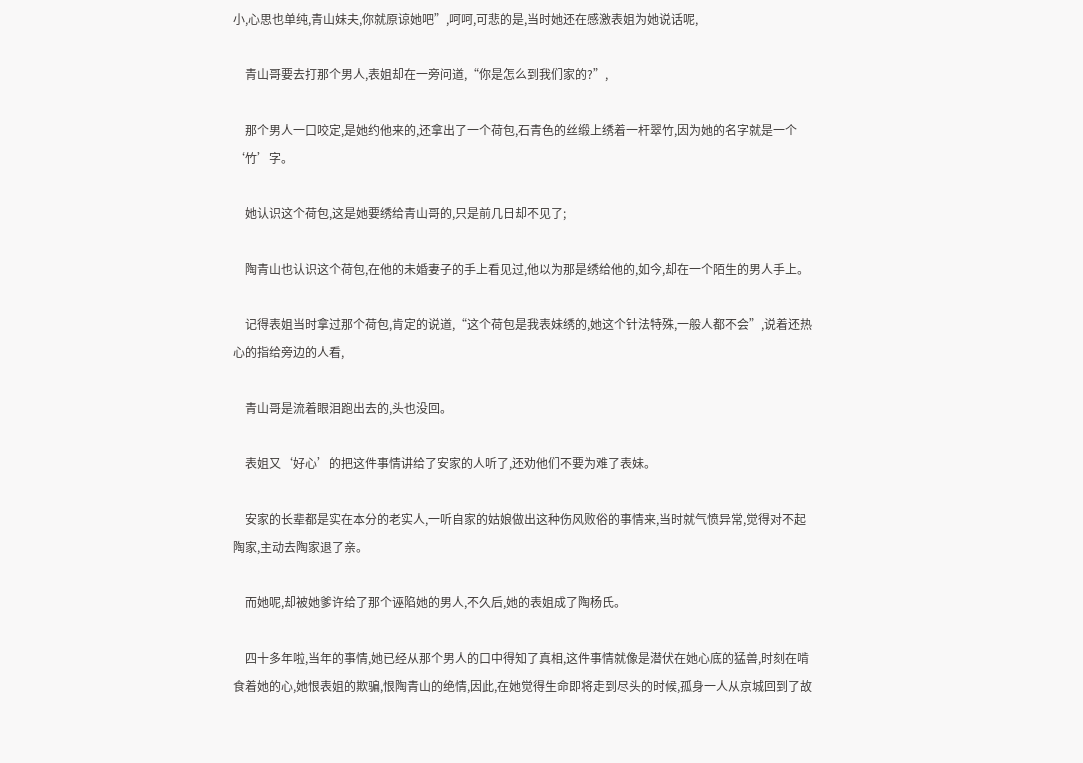小,心思也单纯,青山妹夫,你就原谅她吧”,呵呵,可悲的是,当时她还在感激表姐为她说话呢,

    青山哥要去打那个男人,表姐却在一旁问道,“你是怎么到我们家的?”,

    那个男人一口咬定,是她约他来的,还拿出了一个荷包,石青色的丝缎上绣着一杆翠竹,因为她的名字就是一个‘竹’字。

    她认识这个荷包,这是她要绣给青山哥的,只是前几日却不见了;

    陶青山也认识这个荷包,在他的未婚妻子的手上看见过,他以为那是绣给他的,如今,却在一个陌生的男人手上。

    记得表姐当时拿过那个荷包,肯定的说道,“这个荷包是我表妹绣的,她这个针法特殊,一般人都不会”,说着还热心的指给旁边的人看,

    青山哥是流着眼泪跑出去的,头也没回。

    表姐又‘好心’的把这件事情讲给了安家的人听了,还劝他们不要为难了表妹。

    安家的长辈都是实在本分的老实人,一听自家的姑娘做出这种伤风败俗的事情来,当时就气愤异常,觉得对不起陶家,主动去陶家退了亲。

    而她呢,却被她爹许给了那个诬陷她的男人,不久后,她的表姐成了陶杨氏。

    四十多年啦,当年的事情,她已经从那个男人的口中得知了真相,这件事情就像是潜伏在她心底的猛兽,时刻在啃食着她的心,她恨表姐的欺骗,恨陶青山的绝情,因此,在她觉得生命即将走到尽头的时候,孤身一人从京城回到了故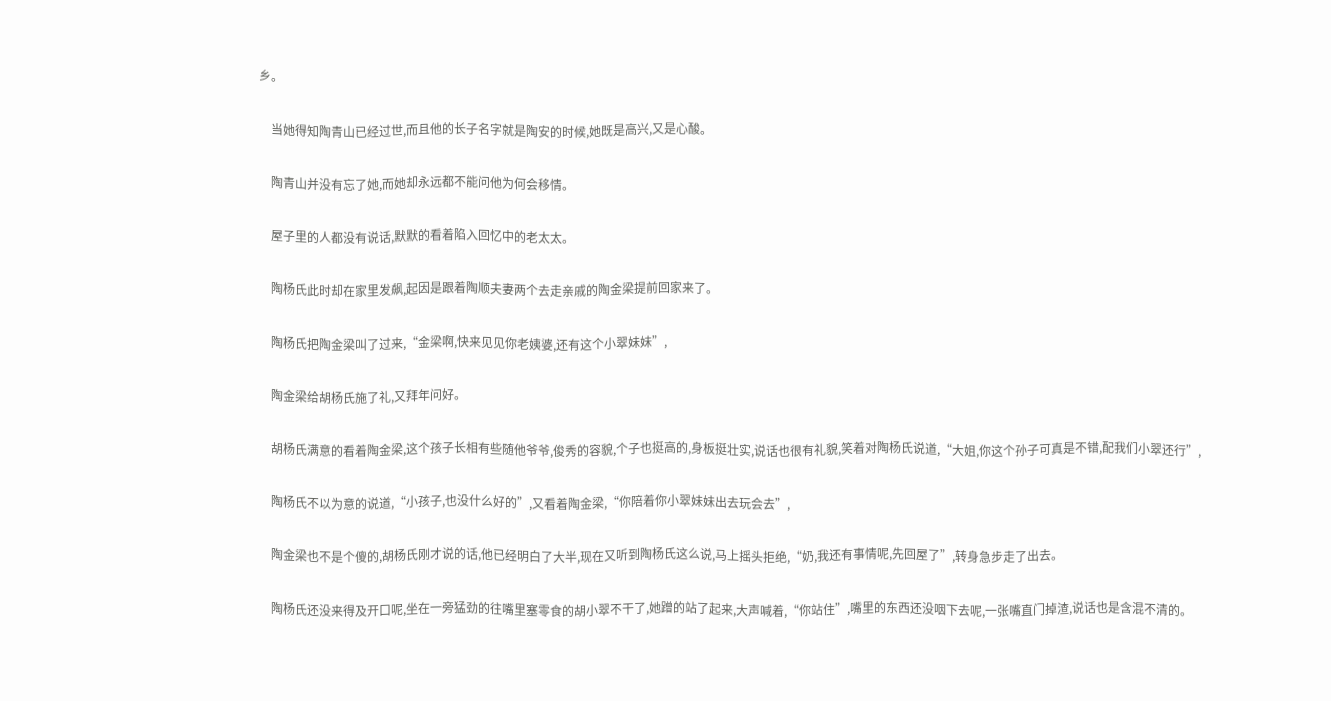乡。

    当她得知陶青山已经过世,而且他的长子名字就是陶安的时候,她既是高兴,又是心酸。

    陶青山并没有忘了她,而她却永远都不能问他为何会移情。

    屋子里的人都没有说话,默默的看着陷入回忆中的老太太。

    陶杨氏此时却在家里发飙,起因是跟着陶顺夫妻两个去走亲戚的陶金梁提前回家来了。

    陶杨氏把陶金梁叫了过来,“金梁啊,快来见见你老姨婆,还有这个小翠妹妹”,

    陶金梁给胡杨氏施了礼,又拜年问好。

    胡杨氏满意的看着陶金梁,这个孩子长相有些随他爷爷,俊秀的容貌,个子也挺高的,身板挺壮实,说话也很有礼貌,笑着对陶杨氏说道,“大姐,你这个孙子可真是不错,配我们小翠还行”,

    陶杨氏不以为意的说道,“小孩子,也没什么好的”,又看着陶金梁,“你陪着你小翠妹妹出去玩会去”,

    陶金梁也不是个傻的,胡杨氏刚才说的话,他已经明白了大半,现在又听到陶杨氏这么说,马上摇头拒绝,“奶,我还有事情呢,先回屋了”,转身急步走了出去。

    陶杨氏还没来得及开口呢,坐在一旁猛劲的往嘴里塞零食的胡小翠不干了,她蹭的站了起来,大声喊着,“你站住”,嘴里的东西还没咽下去呢,一张嘴直门掉渣,说话也是含混不清的。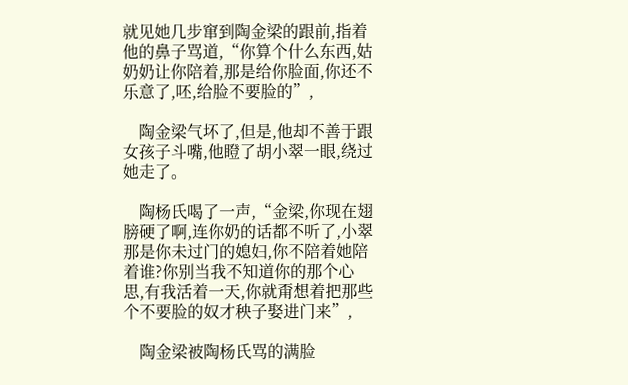就见她几步窜到陶金梁的跟前,指着他的鼻子骂道,“你算个什么东西,姑奶奶让你陪着,那是给你脸面,你还不乐意了,呸,给脸不要脸的”,

    陶金梁气坏了,但是,他却不善于跟女孩子斗嘴,他瞪了胡小翠一眼,绕过她走了。

    陶杨氏喝了一声,“金梁,你现在翅膀硬了啊,连你奶的话都不听了,小翠那是你未过门的媳妇,你不陪着她陪着谁?你别当我不知道你的那个心思,有我活着一天,你就甭想着把那些个不要脸的奴才秧子娶进门来”,

    陶金梁被陶杨氏骂的满脸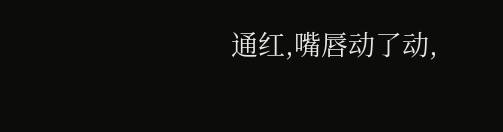通红,嘴唇动了动,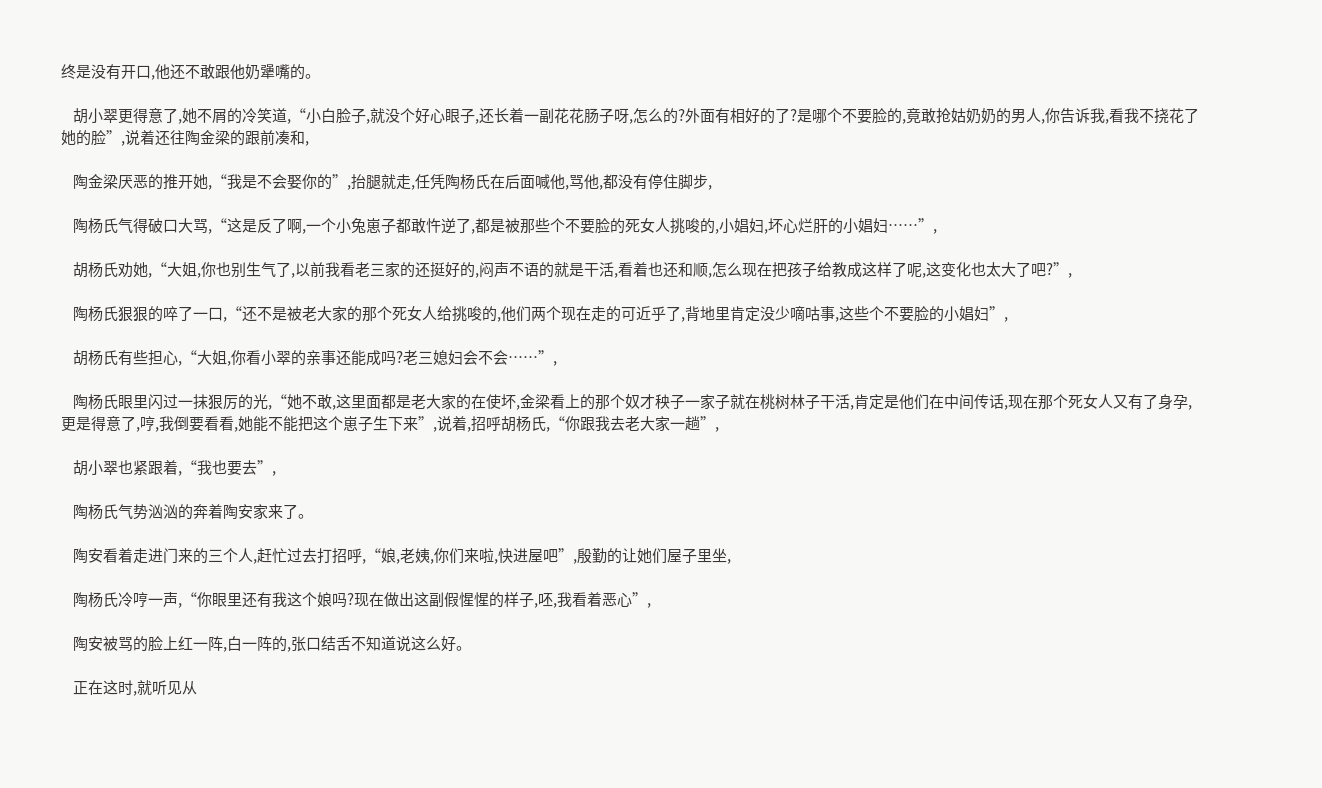终是没有开口,他还不敢跟他奶犟嘴的。

    胡小翠更得意了,她不屑的冷笑道,“小白脸子,就没个好心眼子,还长着一副花花肠子呀,怎么的?外面有相好的了?是哪个不要脸的,竟敢抢姑奶奶的男人,你告诉我,看我不挠花了她的脸”,说着还往陶金梁的跟前凑和,

    陶金梁厌恶的推开她,“我是不会娶你的”,抬腿就走,任凭陶杨氏在后面喊他,骂他,都没有停住脚步,

    陶杨氏气得破口大骂,“这是反了啊,一个小兔崽子都敢忤逆了,都是被那些个不要脸的死女人挑唆的,小娼妇,坏心烂肝的小娼妇……”,

    胡杨氏劝她,“大姐,你也别生气了,以前我看老三家的还挺好的,闷声不语的就是干活,看着也还和顺,怎么现在把孩子给教成这样了呢,这变化也太大了吧?”,

    陶杨氏狠狠的啐了一口,“还不是被老大家的那个死女人给挑唆的,他们两个现在走的可近乎了,背地里肯定没少嘀咕事,这些个不要脸的小娼妇”,

    胡杨氏有些担心,“大姐,你看小翠的亲事还能成吗?老三媳妇会不会……”,

    陶杨氏眼里闪过一抹狠厉的光,“她不敢,这里面都是老大家的在使坏,金梁看上的那个奴才秧子一家子就在桃树林子干活,肯定是他们在中间传话,现在那个死女人又有了身孕,更是得意了,哼,我倒要看看,她能不能把这个崽子生下来”,说着,招呼胡杨氏,“你跟我去老大家一趟”,

    胡小翠也紧跟着,“我也要去”,

    陶杨氏气势汹汹的奔着陶安家来了。

    陶安看着走进门来的三个人,赶忙过去打招呼,“娘,老姨,你们来啦,快进屋吧”,殷勤的让她们屋子里坐,

    陶杨氏冷哼一声,“你眼里还有我这个娘吗?现在做出这副假惺惺的样子,呸,我看着恶心”,

    陶安被骂的脸上红一阵,白一阵的,张口结舌不知道说这么好。

    正在这时,就听见从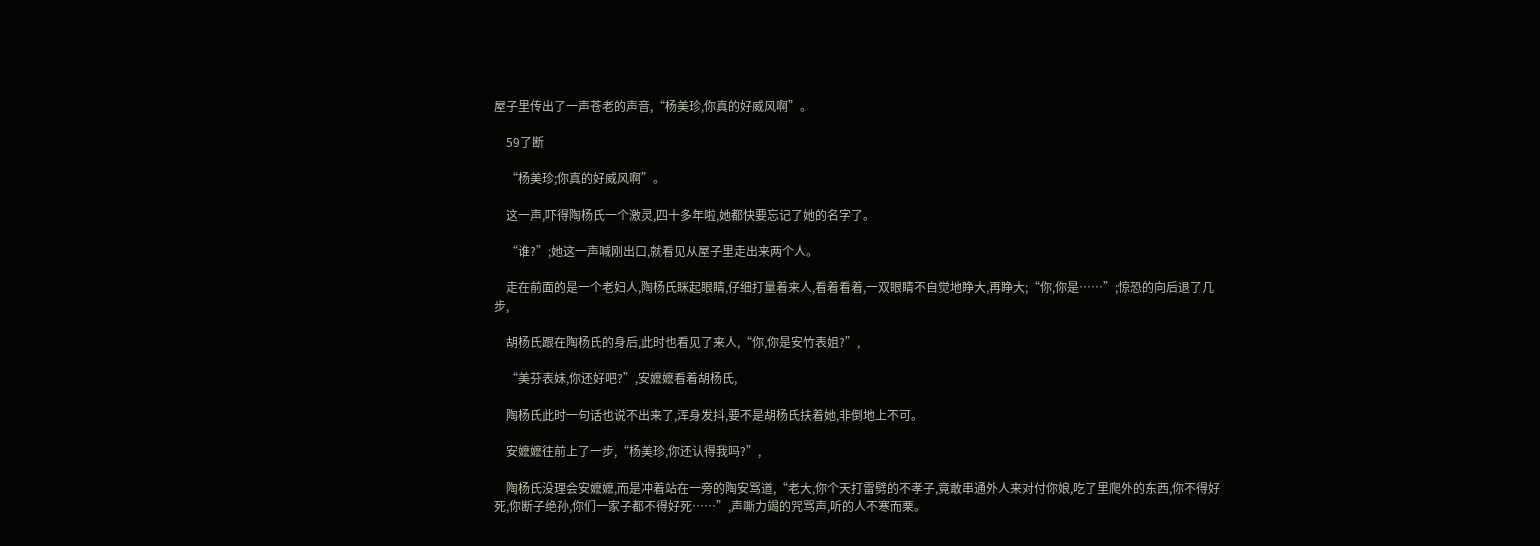屋子里传出了一声苍老的声音,“杨美珍,你真的好威风啊”。

    59了断

    “杨美珍;你真的好威风啊”。

    这一声,吓得陶杨氏一个激灵,四十多年啦,她都快要忘记了她的名字了。

    “谁?”;她这一声喊刚出口,就看见从屋子里走出来两个人。

    走在前面的是一个老妇人,陶杨氏眯起眼睛,仔细打量着来人,看着看着,一双眼睛不自觉地睁大,再睁大;“你,你是……”;惊恐的向后退了几步,

    胡杨氏跟在陶杨氏的身后,此时也看见了来人,“你,你是安竹表姐?”,

    “美芬表妹,你还好吧?”,安嬷嬷看着胡杨氏,

    陶杨氏此时一句话也说不出来了,浑身发抖,要不是胡杨氏扶着她,非倒地上不可。

    安嬷嬷往前上了一步,“杨美珍,你还认得我吗?”,

    陶杨氏没理会安嬷嬷,而是冲着站在一旁的陶安骂道,“老大,你个天打雷劈的不孝子,竟敢串通外人来对付你娘,吃了里爬外的东西,你不得好死,你断子绝孙,你们一家子都不得好死……”,声嘶力竭的咒骂声,听的人不寒而栗。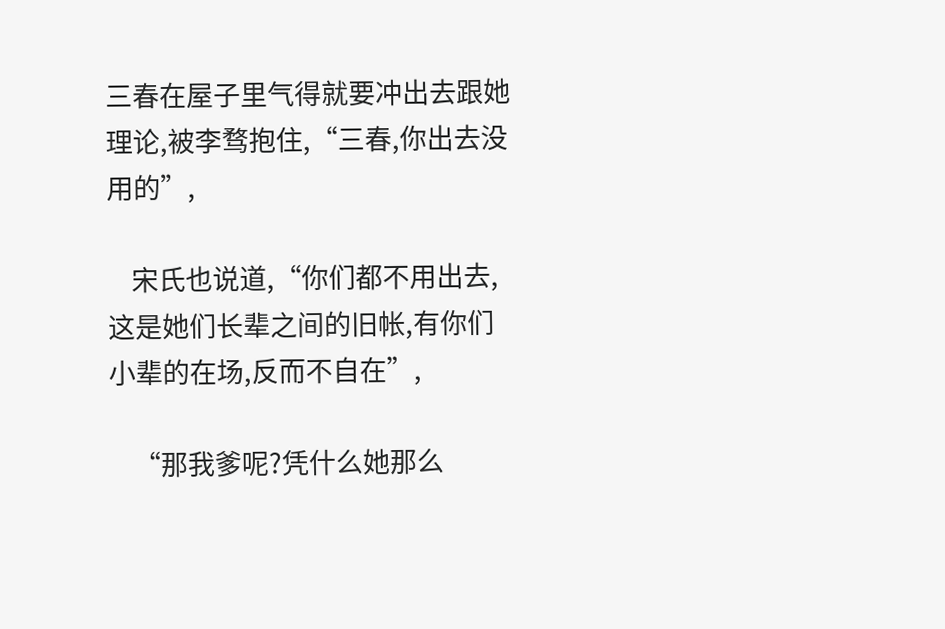三春在屋子里气得就要冲出去跟她理论,被李骛抱住,“三春,你出去没用的”,

    宋氏也说道,“你们都不用出去,这是她们长辈之间的旧帐,有你们小辈的在场,反而不自在”,

    “那我爹呢?凭什么她那么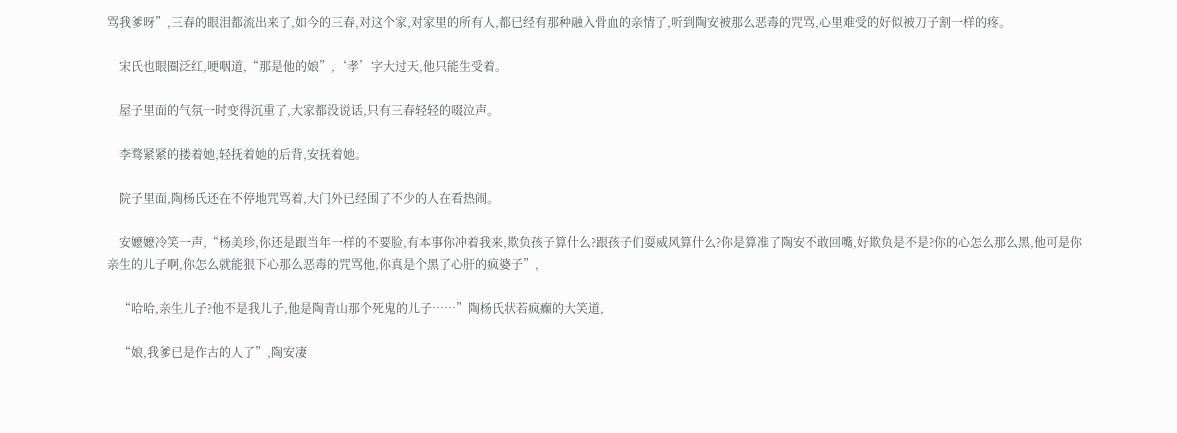骂我爹呀”,三春的眼泪都流出来了,如今的三春,对这个家,对家里的所有人,都已经有那种融入骨血的亲情了,听到陶安被那么恶毒的咒骂,心里难受的好似被刀子割一样的疼。

    宋氏也眼圈泛红,哽咽道,“那是他的娘”,‘孝’字大过天,他只能生受着。

    屋子里面的气氛一时变得沉重了,大家都没说话,只有三春轻轻的啜泣声。

    李骛紧紧的搂着她,轻抚着她的后背,安抚着她。

    院子里面,陶杨氏还在不停地咒骂着,大门外已经围了不少的人在看热闹。

    安嬷嬷冷笑一声,“杨美珍,你还是跟当年一样的不要脸,有本事你冲着我来,欺负孩子算什么?跟孩子们耍威风算什么?你是算准了陶安不敢回嘴,好欺负是不是?你的心怎么那么黑,他可是你亲生的儿子啊,你怎么就能狠下心那么恶毒的咒骂他,你真是个黑了心肝的疯婆子”,

    “哈哈,亲生儿子?他不是我儿子,他是陶青山那个死鬼的儿子……”陶杨氏状若疯癫的大笑道,

    “娘,我爹已是作古的人了”,陶安凄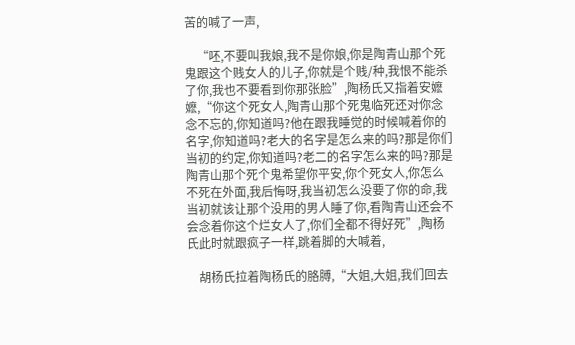苦的喊了一声,

    “呸,不要叫我娘,我不是你娘,你是陶青山那个死鬼跟这个贱女人的儿子,你就是个贱/种,我恨不能杀了你,我也不要看到你那张脸”,陶杨氏又指着安嬷嬷,“你这个死女人,陶青山那个死鬼临死还对你念念不忘的,你知道吗?他在跟我睡觉的时候喊着你的名字,你知道吗?老大的名字是怎么来的吗?那是你们当初的约定,你知道吗?老二的名字怎么来的吗?那是陶青山那个死个鬼希望你平安,你个死女人,你怎么不死在外面,我后悔呀,我当初怎么没要了你的命,我当初就该让那个没用的男人睡了你,看陶青山还会不会念着你这个烂女人了,你们全都不得好死”,陶杨氏此时就跟疯子一样,跳着脚的大喊着,

    胡杨氏拉着陶杨氏的胳膊,“大姐,大姐,我们回去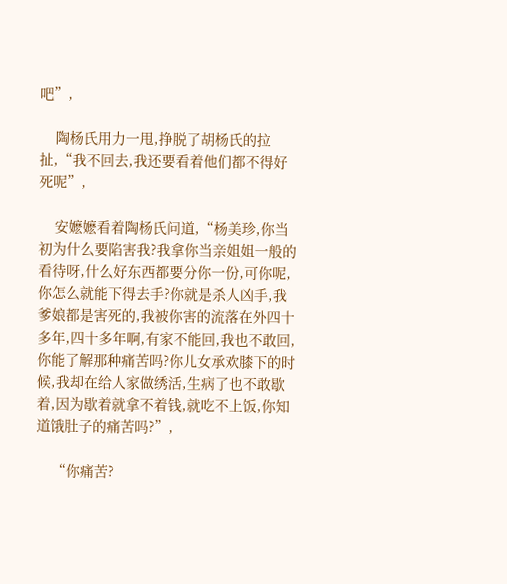吧”,

    陶杨氏用力一甩,挣脱了胡杨氏的拉扯,“我不回去,我还要看着他们都不得好死呢”,

    安嬷嬷看着陶杨氏问道,“杨美珍,你当初为什么要陷害我?我拿你当亲姐姐一般的看待呀,什么好东西都要分你一份,可你呢,你怎么就能下得去手?你就是杀人凶手,我爹娘都是害死的,我被你害的流落在外四十多年,四十多年啊,有家不能回,我也不敢回,你能了解那种痛苦吗?你儿女承欢膝下的时候,我却在给人家做绣活,生病了也不敢歇着,因为歇着就拿不着钱,就吃不上饭,你知道饿肚子的痛苦吗?”,

    “你痛苦?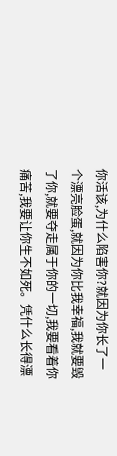你活该,为什么陷害你?就因为你长了一个漂亮脸蛋,就因为你比我幸福,我就要毁了你,就要夺走属于你的一切,我要看着你痛苦,我要让你生不如死。凭什么长得漂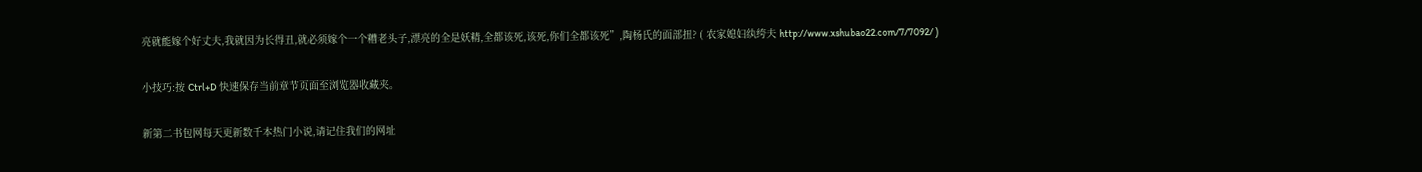亮就能嫁个好丈夫,我就因为长得丑,就必须嫁个一个糟老头子,漂亮的全是妖精,全都该死,该死,你们全都该死”,陶杨氏的面部扭? ( 农家媳妇纨绔夫 http://www.xshubao22.com/7/7092/ )

小技巧:按 Ctrl+D 快速保存当前章节页面至浏览器收藏夹。

新第二书包网每天更新数千本热门小说,请记住我们的网址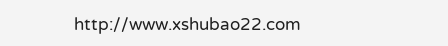http://www.xshubao22.com